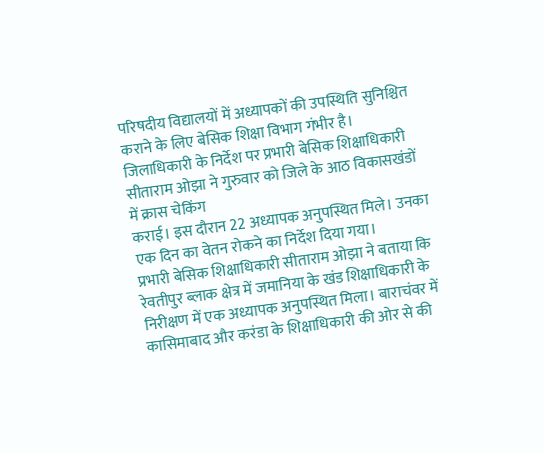परिषदीय विद्यालयों में अध्यापकों की उपस्थिति सुनिश्चित कराने के लिए बेसिक शिक्षा विभाग गंभीर है। जिलाधिकारी के निर्देश पर प्रभारी बेसिक शिक्षाधिकारी सीताराम ओझा ने गुरुवार को जिले के आठ विकासखंडों में क्रास चेकिंग
कराई। इस दौरान 22 अध्यापक अनुपस्थित मिले। उनका एक दिन का वेतन रोकने का निर्देश दिया गया।
प्रभारी बेसिक शिक्षाधिकारी सीताराम ओझा ने बताया कि रेवतीपुर ब्लाक क्षेत्र में जमानिया के खंड शिक्षाधिकारी के
निरीक्षण में एक अध्यापक अनुपस्थित मिला। बाराचंवर में कासिमाबाद और करंडा के शिक्षाधिकारी की ओर से की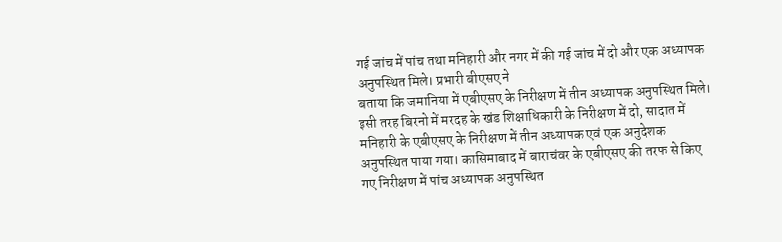गई जांच में पांच तथा मनिहारी और नगर में की गई जांच में दो और एक अध्यापक अनुपस्थित मिले। प्रभारी बीएसए ने
बताया कि जमानिया में एबीएसए के निरीक्षण में तीन अध्यापक अनुपस्थित मिले। इसी तरह बिरनो में मरदह के खंड शिक्षाधिकारी के निरीक्षण में दो, सादात में मनिहारी के एबीएसए के निरीक्षण में तीन अध्यापक एवं एक अनुदेशक
अनुपस्थित पाया गया। कासिमाबाद में बाराचंवर के एबीएसए की तरफ से किए गए निरीक्षण में पांच अध्यापक अनुपस्थित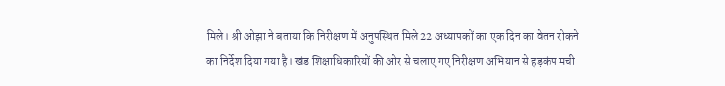मिले। श्री ओझा ने बताया कि निरीक्षण में अनुपस्थित मिले 22 अध्यापकों का एक दिन का वेतन रोकने
का निर्देश दिया गया है। खंड शिक्षाधिकारियों की ओर से चलाए गए निरीक्षण अभियान से हड़कंप मची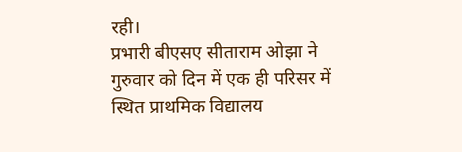रही।
प्रभारी बीएसए सीताराम ओझा ने गुरुवार को दिन में एक ही परिसर में स्थित प्राथमिक विद्यालय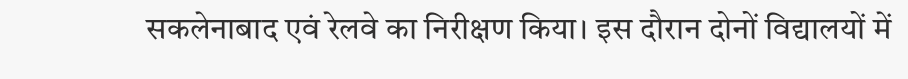सकलेनाबाद एवं रेलवे का निरीक्षण किया। इस दौरान दोनों विद्यालयों में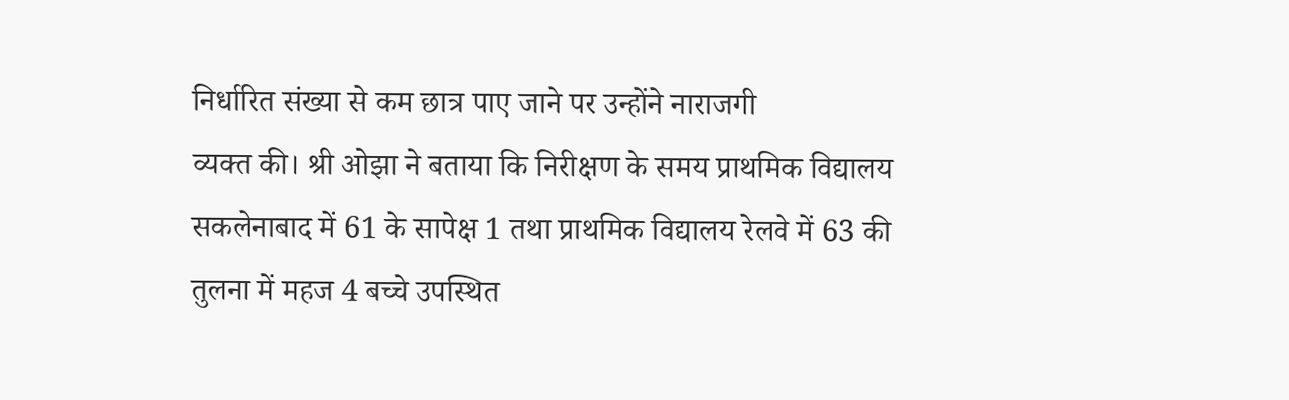निर्धारित संख्या से कम छात्र पाए जाने पर उन्होंने नाराजगी
व्यक्त की। श्री ओझा ने बताया कि निरीक्षण के समय प्राथमिक विद्यालय सकलेनाबाद में 61 के सापेक्ष 1 तथा प्राथमिक विद्यालय रेलवे में 63 की तुलना में महज 4 बच्चे उपस्थित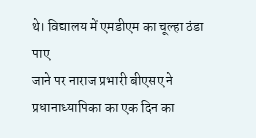थे। विद्यालय में एमडीएम का चूल्हा ठंडा पाए
जाने पर नाराज प्रभारी बीएसए ने प्रधानाध्यापिका का एक दिन का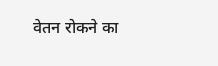वेतन रोकने का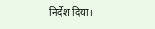निर्देश दिया।